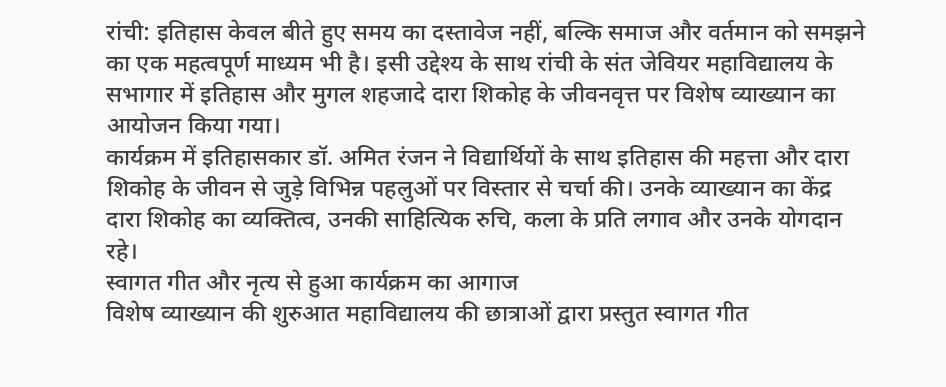रांची: इतिहास केवल बीते हुए समय का दस्तावेज नहीं, बल्कि समाज और वर्तमान को समझने का एक महत्वपूर्ण माध्यम भी है। इसी उद्देश्य के साथ रांची के संत जेवियर महाविद्यालय के सभागार में इतिहास और मुगल शहजादे दारा शिकोह के जीवनवृत्त पर विशेष व्याख्यान का आयोजन किया गया।
कार्यक्रम में इतिहासकार डॉ. अमित रंजन ने विद्यार्थियों के साथ इतिहास की महत्ता और दारा शिकोह के जीवन से जुड़े विभिन्न पहलुओं पर विस्तार से चर्चा की। उनके व्याख्यान का केंद्र दारा शिकोह का व्यक्तित्व, उनकी साहित्यिक रुचि, कला के प्रति लगाव और उनके योगदान रहे।
स्वागत गीत और नृत्य से हुआ कार्यक्रम का आगाज
विशेष व्याख्यान की शुरुआत महाविद्यालय की छात्राओं द्वारा प्रस्तुत स्वागत गीत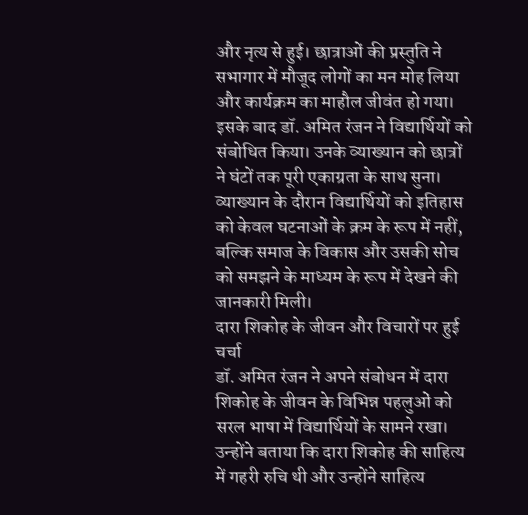और नृत्य से हुई। छात्राओं की प्रस्तुति ने सभागार में मौजूद लोगों का मन मोह लिया और कार्यक्रम का माहौल जीवंत हो गया।
इसके बाद डॉ. अमित रंजन ने विद्यार्थियों को संबोधित किया। उनके व्याख्यान को छात्रों ने घंटों तक पूरी एकाग्रता के साथ सुना। व्याख्यान के दौरान विद्यार्थियों को इतिहास को केवल घटनाओं के क्रम के रूप में नहीं, बल्कि समाज के विकास और उसकी सोच को समझने के माध्यम के रूप में देखने की जानकारी मिली।
दारा शिकोह के जीवन और विचारों पर हुई चर्चा
डॉ. अमित रंजन ने अपने संबोधन में दारा शिकोह के जीवन के विभिन्न पहलुओं को सरल भाषा में विद्यार्थियों के सामने रखा। उन्होंने बताया कि दारा शिकोह की साहित्य में गहरी रुचि थी और उन्होंने साहित्य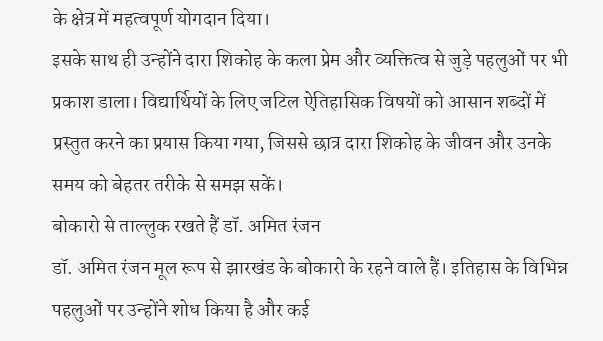के क्षेत्र में महत्वपूर्ण योगदान दिया।
इसके साथ ही उन्होंने दारा शिकोह के कला प्रेम और व्यक्तित्व से जुड़े पहलुओं पर भी प्रकाश डाला। विद्यार्थियों के लिए जटिल ऐतिहासिक विषयों को आसान शब्दों में प्रस्तुत करने का प्रयास किया गया, जिससे छात्र दारा शिकोह के जीवन और उनके समय को बेहतर तरीके से समझ सकें।
बोकारो से ताल्लुक रखते हैं डॉ. अमित रंजन
डॉ. अमित रंजन मूल रूप से झारखंड के बोकारो के रहने वाले हैं। इतिहास के विभिन्न पहलुओं पर उन्होंने शोध किया है और कई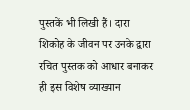पुस्तकें भी लिखी हैं। दारा शिकोह के जीवन पर उनके द्वारा रचित पुस्तक को आधार बनाकर ही इस विशेष व्याख्यान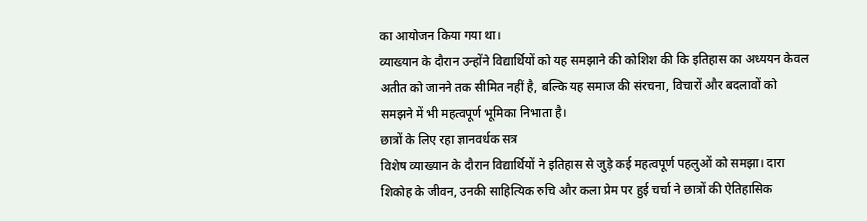का आयोजन किया गया था।
व्याख्यान के दौरान उन्होंने विद्यार्थियों को यह समझाने की कोशिश की कि इतिहास का अध्ययन केवल अतीत को जानने तक सीमित नहीं है, बल्कि यह समाज की संरचना, विचारों और बदलावों को समझने में भी महत्वपूर्ण भूमिका निभाता है।
छात्रों के लिए रहा ज्ञानवर्धक सत्र
विशेष व्याख्यान के दौरान विद्यार्थियों ने इतिहास से जुड़े कई महत्वपूर्ण पहलुओं को समझा। दारा शिकोह के जीवन, उनकी साहित्यिक रुचि और कला प्रेम पर हुई चर्चा ने छात्रों की ऐतिहासिक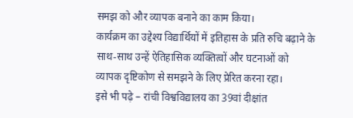समझ को और व्यापक बनाने का काम किया।
कार्यक्रम का उद्देश्य विद्यार्थियों में इतिहास के प्रति रुचि बढ़ाने के साथ-साथ उन्हें ऐतिहासिक व्यक्तित्वों और घटनाओं को व्यापक दृष्टिकोण से समझने के लिए प्रेरित करना रहा।
इसे भी पढ़े – रांची विश्वविद्यालय का 39वां दीक्षांत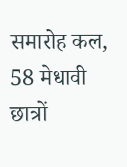समारोह कल, 58 मेधावी छात्रों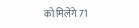को मिलेंगे 71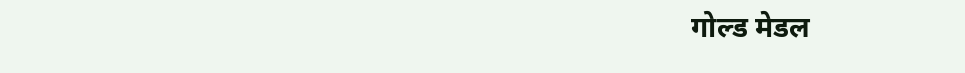गोल्ड मेडल